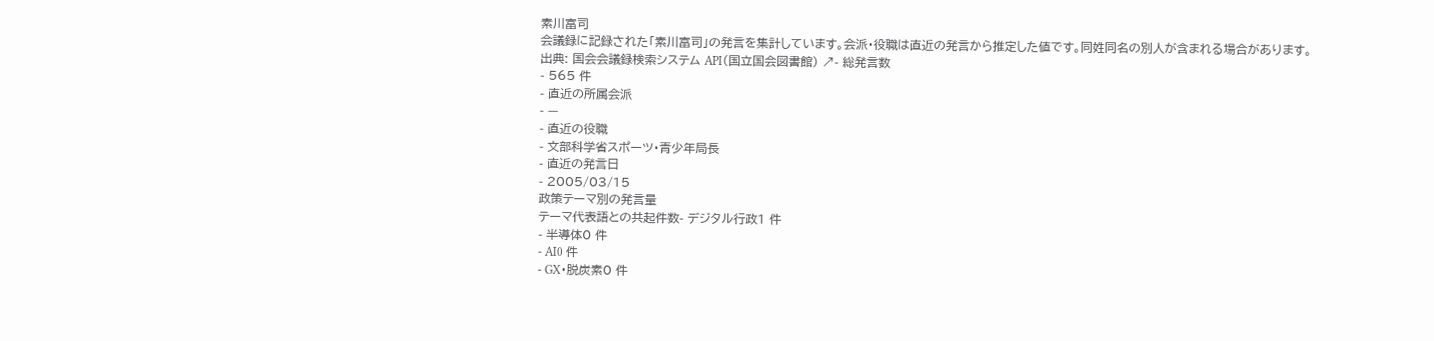素川富司
会議録に記録された「素川富司」の発言を集計しています。会派・役職は直近の発言から推定した値です。同姓同名の別人が含まれる場合があります。
出典: 国会会議録検索システム API(国立国会図書館) ↗- 総発言数
- 565 件
- 直近の所属会派
- —
- 直近の役職
- 文部科学省スポーツ・青少年局長
- 直近の発言日
- 2005/03/15
政策テーマ別の発言量
テーマ代表語との共起件数- デジタル行政1 件
- 半導体0 件
- AI0 件
- GX・脱炭素0 件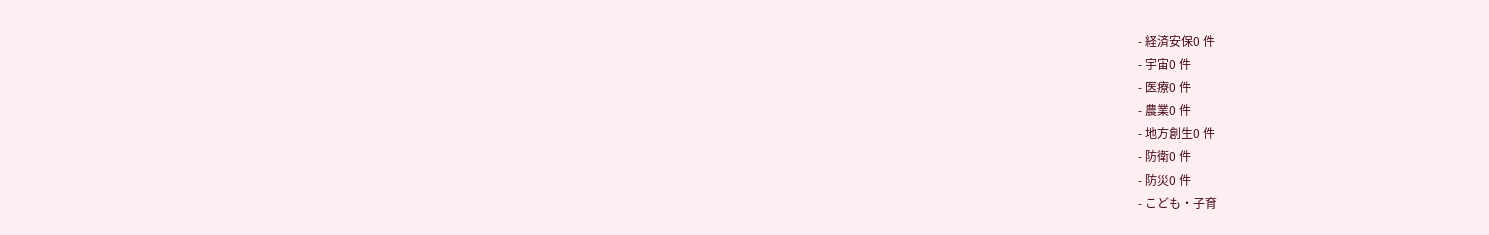- 経済安保0 件
- 宇宙0 件
- 医療0 件
- 農業0 件
- 地方創生0 件
- 防衛0 件
- 防災0 件
- こども・子育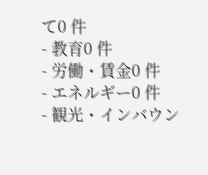て0 件
- 教育0 件
- 労働・賃金0 件
- エネルギー0 件
- 観光・インバウン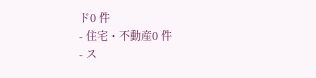ド0 件
- 住宅・不動産0 件
- ス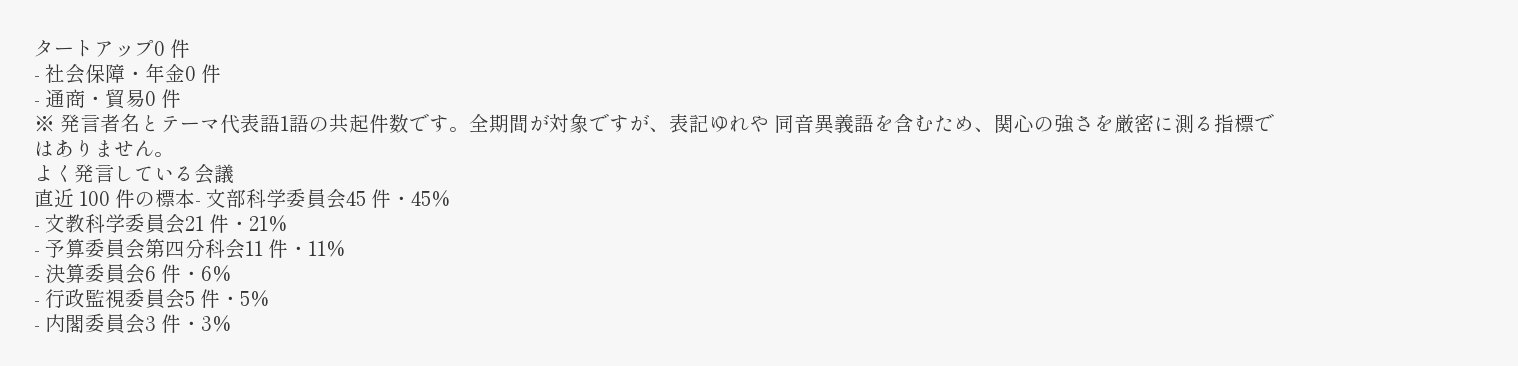タートアップ0 件
- 社会保障・年金0 件
- 通商・貿易0 件
※ 発言者名とテーマ代表語1語の共起件数です。全期間が対象ですが、表記ゆれや 同音異義語を含むため、関心の強さを厳密に測る指標ではありません。
よく発言している会議
直近 100 件の標本- 文部科学委員会45 件・45%
- 文教科学委員会21 件・21%
- 予算委員会第四分科会11 件・11%
- 決算委員会6 件・6%
- 行政監視委員会5 件・5%
- 内閣委員会3 件・3%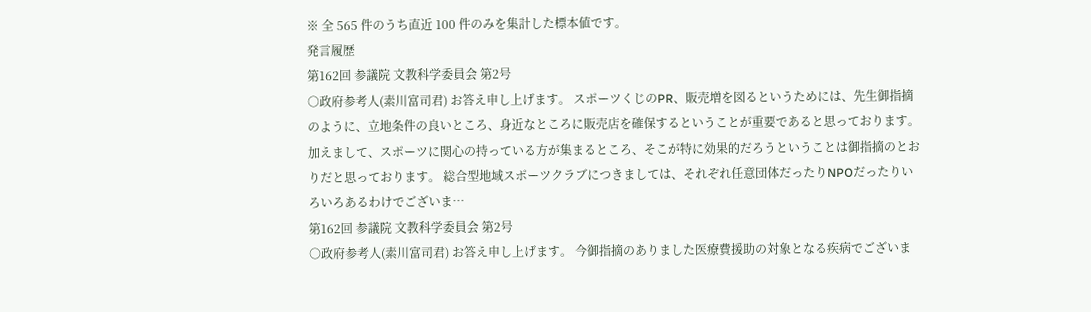※ 全 565 件のうち直近 100 件のみを集計した標本値です。
発言履歴
第162回 参議院 文教科学委員会 第2号
○政府参考人(素川富司君) お答え申し上げます。 スポーツくじのPR、販売増を図るというためには、先生御指摘のように、立地条件の良いところ、身近なところに販売店を確保するということが重要であると思っております。加えまして、スポーツに関心の持っている方が集まるところ、そこが特に効果的だろうということは御指摘のとおりだと思っております。 総合型地域スポーツクラブにつきましては、それぞれ任意団体だったりNPOだったりいろいろあるわけでございま…
第162回 参議院 文教科学委員会 第2号
○政府参考人(素川富司君) お答え申し上げます。 今御指摘のありました医療費援助の対象となる疾病でございま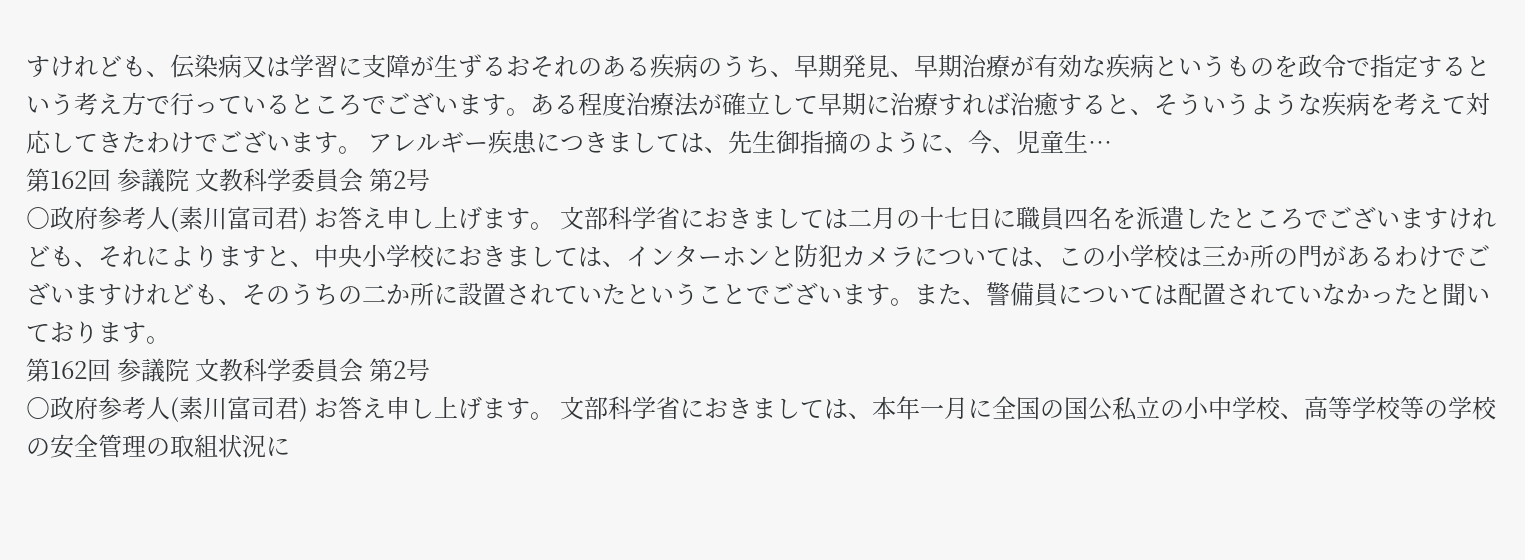すけれども、伝染病又は学習に支障が生ずるおそれのある疾病のうち、早期発見、早期治療が有効な疾病というものを政令で指定するという考え方で行っているところでございます。ある程度治療法が確立して早期に治療すれば治癒すると、そういうような疾病を考えて対応してきたわけでございます。 アレルギー疾患につきましては、先生御指摘のように、今、児童生…
第162回 参議院 文教科学委員会 第2号
○政府参考人(素川富司君) お答え申し上げます。 文部科学省におきましては二月の十七日に職員四名を派遣したところでございますけれども、それによりますと、中央小学校におきましては、インターホンと防犯カメラについては、この小学校は三か所の門があるわけでございますけれども、そのうちの二か所に設置されていたということでございます。また、警備員については配置されていなかったと聞いております。
第162回 参議院 文教科学委員会 第2号
○政府参考人(素川富司君) お答え申し上げます。 文部科学省におきましては、本年一月に全国の国公私立の小中学校、高等学校等の学校の安全管理の取組状況に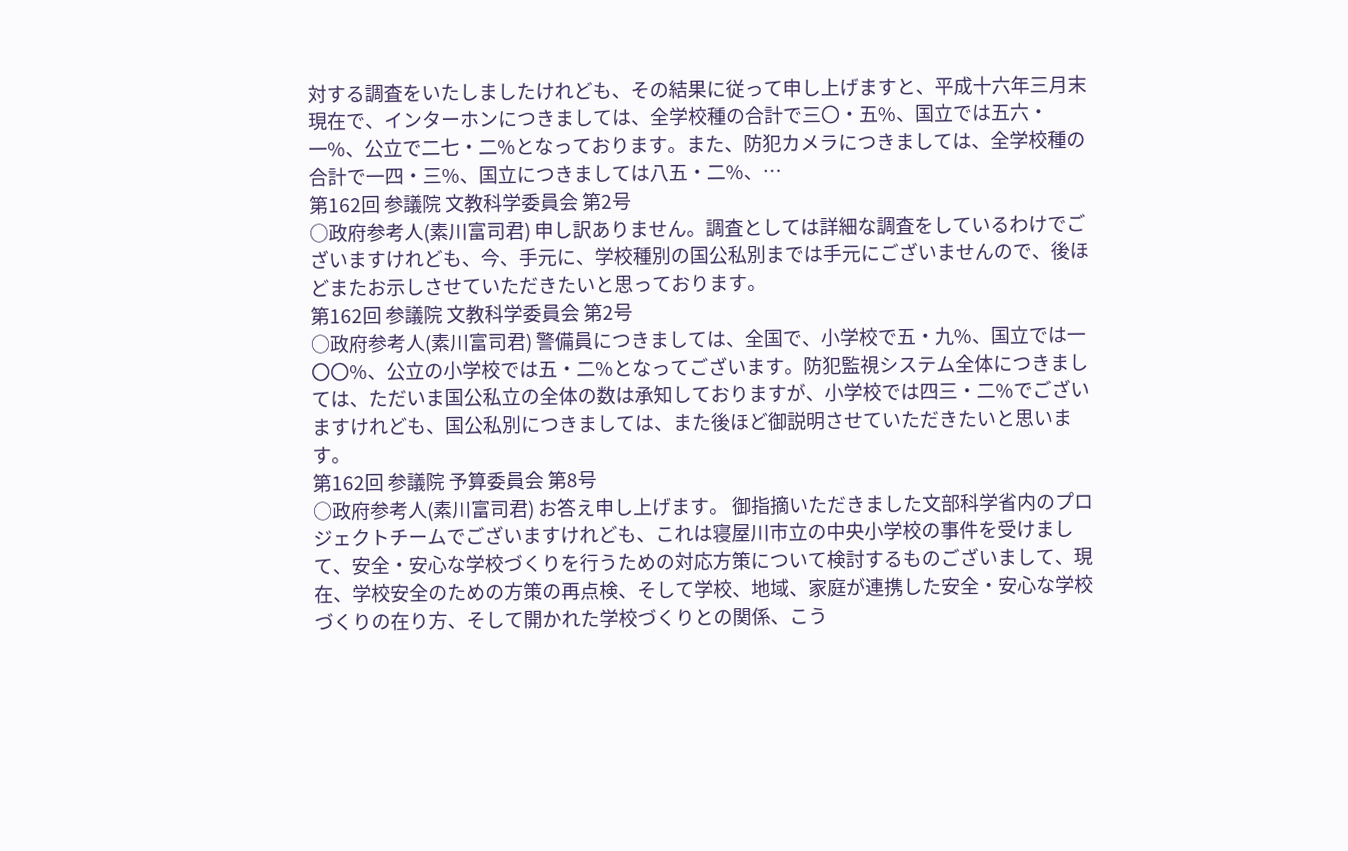対する調査をいたしましたけれども、その結果に従って申し上げますと、平成十六年三月末現在で、インターホンにつきましては、全学校種の合計で三〇・五%、国立では五六・一%、公立で二七・二%となっております。また、防犯カメラにつきましては、全学校種の合計で一四・三%、国立につきましては八五・二%、…
第162回 参議院 文教科学委員会 第2号
○政府参考人(素川富司君) 申し訳ありません。調査としては詳細な調査をしているわけでございますけれども、今、手元に、学校種別の国公私別までは手元にございませんので、後ほどまたお示しさせていただきたいと思っております。
第162回 参議院 文教科学委員会 第2号
○政府参考人(素川富司君) 警備員につきましては、全国で、小学校で五・九%、国立では一〇〇%、公立の小学校では五・二%となってございます。防犯監視システム全体につきましては、ただいま国公私立の全体の数は承知しておりますが、小学校では四三・二%でございますけれども、国公私別につきましては、また後ほど御説明させていただきたいと思います。
第162回 参議院 予算委員会 第8号
○政府参考人(素川富司君) お答え申し上げます。 御指摘いただきました文部科学省内のプロジェクトチームでございますけれども、これは寝屋川市立の中央小学校の事件を受けまして、安全・安心な学校づくりを行うための対応方策について検討するものございまして、現在、学校安全のための方策の再点検、そして学校、地域、家庭が連携した安全・安心な学校づくりの在り方、そして開かれた学校づくりとの関係、こう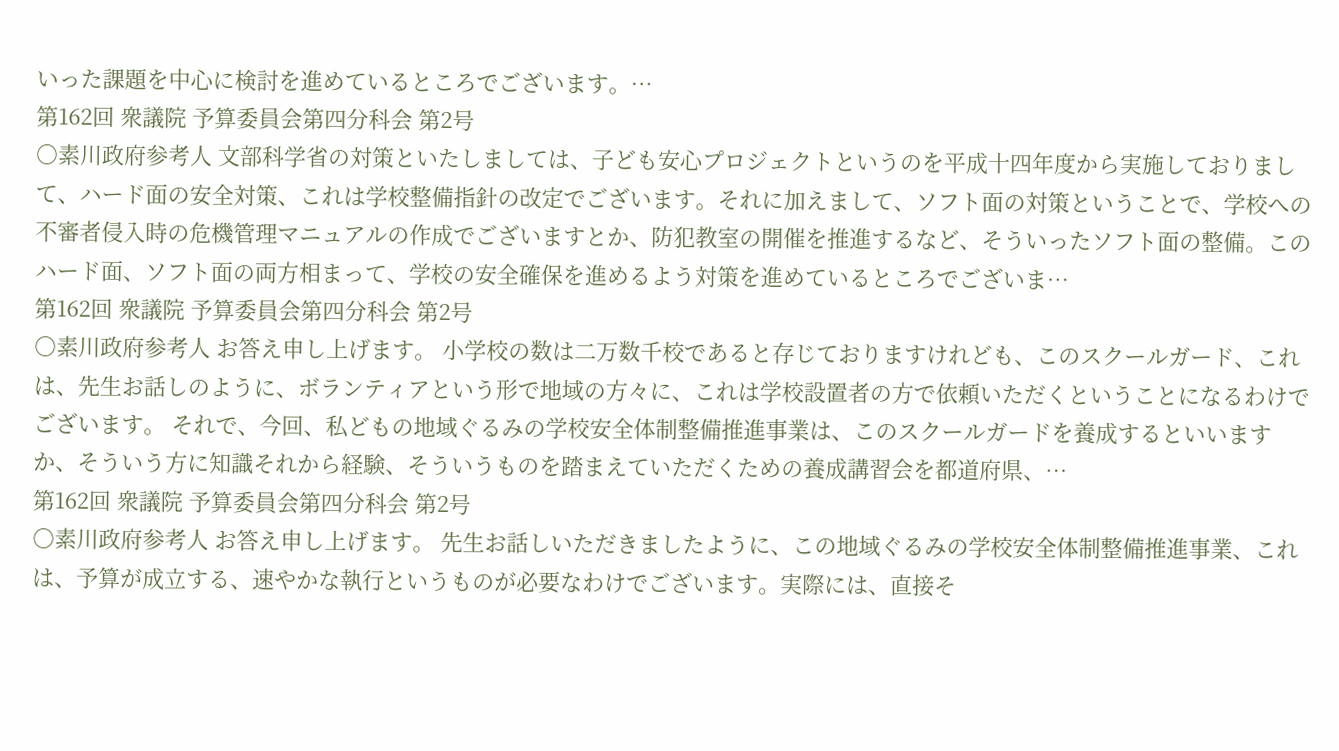いった課題を中心に検討を進めているところでございます。…
第162回 衆議院 予算委員会第四分科会 第2号
○素川政府参考人 文部科学省の対策といたしましては、子ども安心プロジェクトというのを平成十四年度から実施しておりまして、ハード面の安全対策、これは学校整備指針の改定でございます。それに加えまして、ソフト面の対策ということで、学校への不審者侵入時の危機管理マニュアルの作成でございますとか、防犯教室の開催を推進するなど、そういったソフト面の整備。このハード面、ソフト面の両方相まって、学校の安全確保を進めるよう対策を進めているところでございま…
第162回 衆議院 予算委員会第四分科会 第2号
○素川政府参考人 お答え申し上げます。 小学校の数は二万数千校であると存じておりますけれども、このスクールガード、これは、先生お話しのように、ボランティアという形で地域の方々に、これは学校設置者の方で依頼いただくということになるわけでございます。 それで、今回、私どもの地域ぐるみの学校安全体制整備推進事業は、このスクールガードを養成するといいますか、そういう方に知識それから経験、そういうものを踏まえていただくための養成講習会を都道府県、…
第162回 衆議院 予算委員会第四分科会 第2号
○素川政府参考人 お答え申し上げます。 先生お話しいただきましたように、この地域ぐるみの学校安全体制整備推進事業、これは、予算が成立する、速やかな執行というものが必要なわけでございます。実際には、直接そ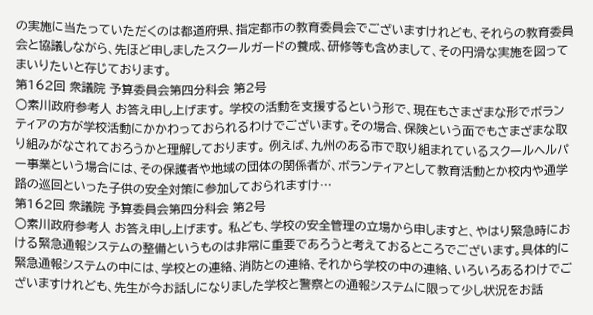の実施に当たっていただくのは都道府県、指定都市の教育委員会でございますけれども、それらの教育委員会と協議しながら、先ほど申しましたスクールガードの養成、研修等も含めまして、その円滑な実施を図ってまいりたいと存じております。
第162回 衆議院 予算委員会第四分科会 第2号
○素川政府参考人 お答え申し上げます。 学校の活動を支援するという形で、現在もさまざまな形でボランティアの方が学校活動にかかわっておられるわけでございます。その場合、保険という面でもさまざまな取り組みがなされておろうかと理解しております。 例えば、九州のある市で取り組まれているスクールヘルパー事業という場合には、その保護者や地域の団体の関係者が、ボランティアとして教育活動とか校内や通学路の巡回といった子供の安全対策に参加しておられますけ…
第162回 衆議院 予算委員会第四分科会 第2号
○素川政府参考人 お答え申し上げます。 私ども、学校の安全管理の立場から申しますと、やはり緊急時における緊急通報システムの整備というものは非常に重要であろうと考えておるところでございます。具体的に緊急通報システムの中には、学校との連絡、消防との連絡、それから学校の中の連絡、いろいろあるわけでございますけれども、先生が今お話しになりました学校と警察との通報システムに限って少し状況をお話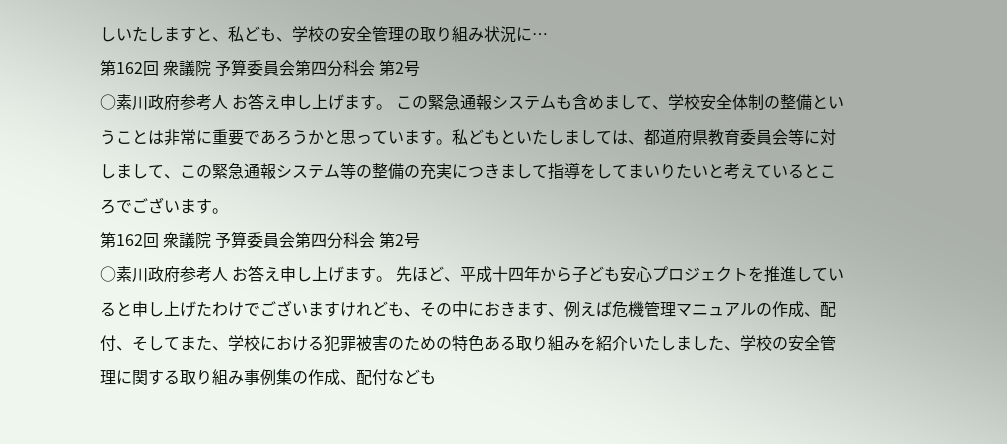しいたしますと、私ども、学校の安全管理の取り組み状況に…
第162回 衆議院 予算委員会第四分科会 第2号
○素川政府参考人 お答え申し上げます。 この緊急通報システムも含めまして、学校安全体制の整備ということは非常に重要であろうかと思っています。私どもといたしましては、都道府県教育委員会等に対しまして、この緊急通報システム等の整備の充実につきまして指導をしてまいりたいと考えているところでございます。
第162回 衆議院 予算委員会第四分科会 第2号
○素川政府参考人 お答え申し上げます。 先ほど、平成十四年から子ども安心プロジェクトを推進していると申し上げたわけでございますけれども、その中におきます、例えば危機管理マニュアルの作成、配付、そしてまた、学校における犯罪被害のための特色ある取り組みを紹介いたしました、学校の安全管理に関する取り組み事例集の作成、配付なども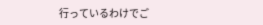行っているわけでご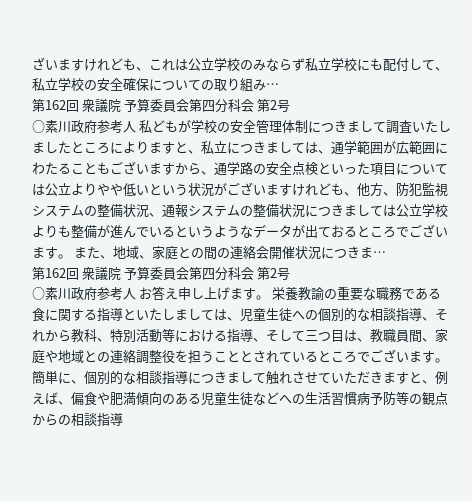ざいますけれども、これは公立学校のみならず私立学校にも配付して、私立学校の安全確保についての取り組み…
第162回 衆議院 予算委員会第四分科会 第2号
○素川政府参考人 私どもが学校の安全管理体制につきまして調査いたしましたところによりますと、私立につきましては、通学範囲が広範囲にわたることもございますから、通学路の安全点検といった項目については公立よりやや低いという状況がございますけれども、他方、防犯監視システムの整備状況、通報システムの整備状況につきましては公立学校よりも整備が進んでいるというようなデータが出ておるところでございます。 また、地域、家庭との間の連絡会開催状況につきま…
第162回 衆議院 予算委員会第四分科会 第2号
○素川政府参考人 お答え申し上げます。 栄養教諭の重要な職務である食に関する指導といたしましては、児童生徒への個別的な相談指導、それから教科、特別活動等における指導、そして三つ目は、教職員間、家庭や地域との連絡調整役を担うこととされているところでございます。 簡単に、個別的な相談指導につきまして触れさせていただきますと、例えば、偏食や肥満傾向のある児童生徒などへの生活習慣病予防等の観点からの相談指導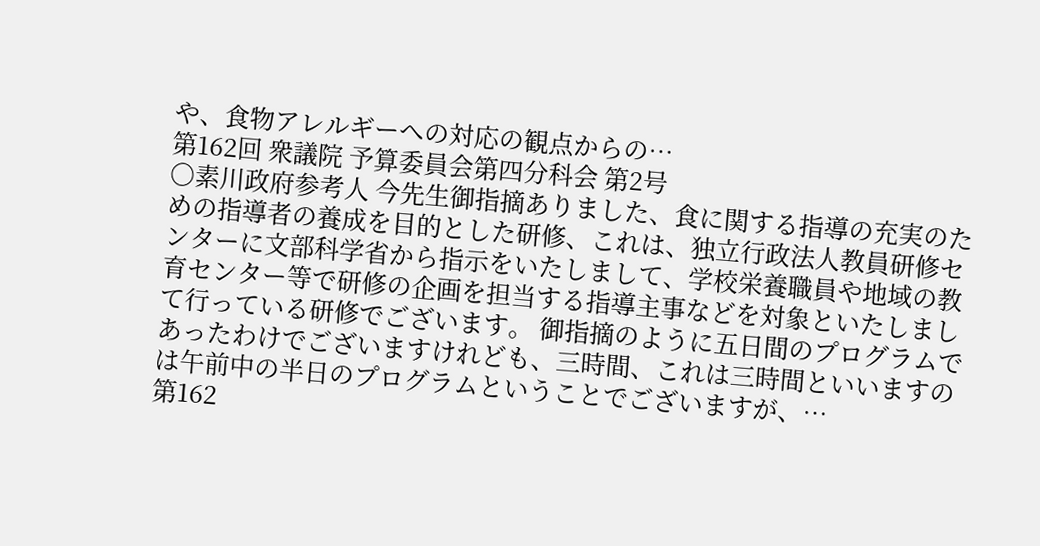や、食物アレルギーへの対応の観点からの…
第162回 衆議院 予算委員会第四分科会 第2号
○素川政府参考人 今先生御指摘ありました、食に関する指導の充実のための指導者の養成を目的とした研修、これは、独立行政法人教員研修センターに文部科学省から指示をいたしまして、学校栄養職員や地域の教育センター等で研修の企画を担当する指導主事などを対象といたしまして行っている研修でございます。 御指摘のように五日間のプログラムであったわけでございますけれども、三時間、これは三時間といいますのは午前中の半日のプログラムということでございますが、…
第162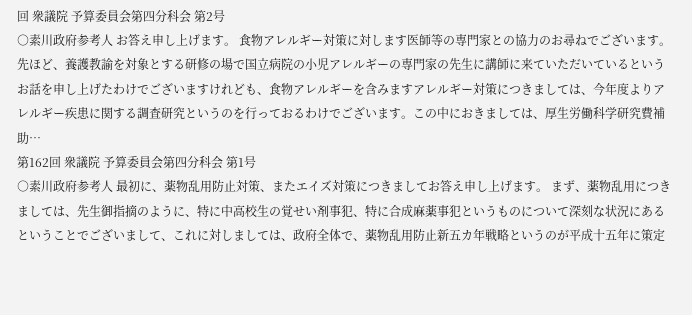回 衆議院 予算委員会第四分科会 第2号
○素川政府参考人 お答え申し上げます。 食物アレルギー対策に対します医師等の専門家との協力のお尋ねでございます。 先ほど、養護教諭を対象とする研修の場で国立病院の小児アレルギーの専門家の先生に講師に来ていただいているというお話を申し上げたわけでございますけれども、食物アレルギーを含みますアレルギー対策につきましては、今年度よりアレルギー疾患に関する調査研究というのを行っておるわけでございます。この中におきましては、厚生労働科学研究費補助…
第162回 衆議院 予算委員会第四分科会 第1号
○素川政府参考人 最初に、薬物乱用防止対策、またエイズ対策につきましてお答え申し上げます。 まず、薬物乱用につきましては、先生御指摘のように、特に中高校生の覚せい剤事犯、特に合成麻薬事犯というものについて深刻な状況にあるということでございまして、これに対しましては、政府全体で、薬物乱用防止新五カ年戦略というのが平成十五年に策定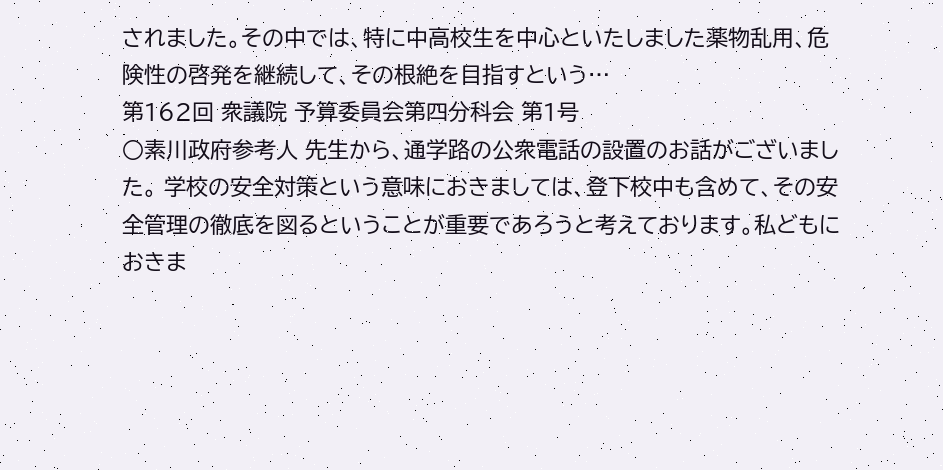されました。その中では、特に中高校生を中心といたしました薬物乱用、危険性の啓発を継続して、その根絶を目指すという…
第162回 衆議院 予算委員会第四分科会 第1号
○素川政府参考人 先生から、通学路の公衆電話の設置のお話がございました。 学校の安全対策という意味におきましては、登下校中も含めて、その安全管理の徹底を図るということが重要であろうと考えております。私どもにおきま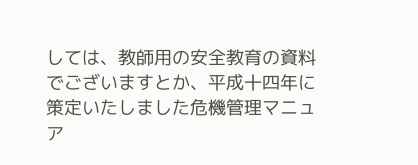しては、教師用の安全教育の資料でございますとか、平成十四年に策定いたしました危機管理マニュア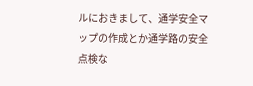ルにおきまして、通学安全マップの作成とか通学路の安全点検な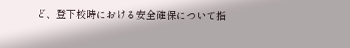ど、登下校時における安全確保について指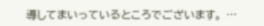導してまいっているところでございます。 …